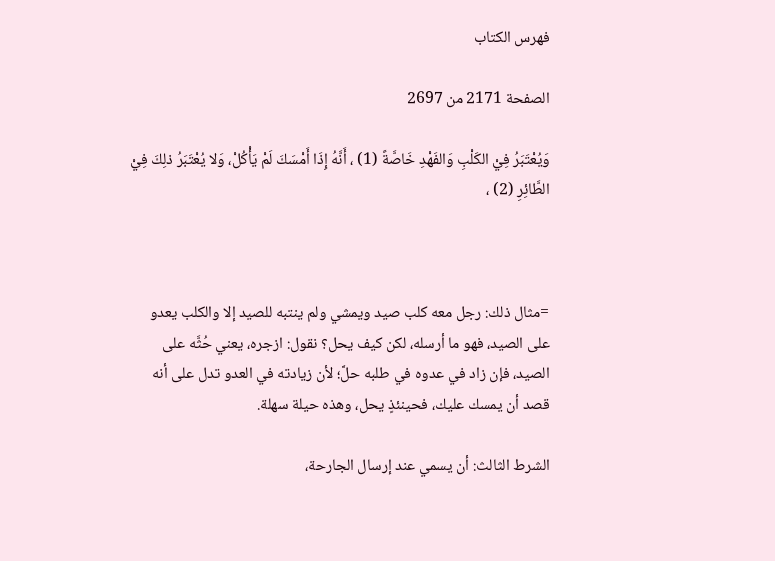فهرس الكتاب

الصفحة 2171 من 2697

وَيُعْتَبَرُ فِيْ الكَلْبِ وَالفَهْدِ خَاصَّةً (1) ، أَنَّهُ إِذَا أَمْسَكَ لَمْ يَأْكُلْ، وَلا يُعْتَبَرُ ذلِكَ فِيْ الطَّائِرِ (2) ،



=مثال ذلك: رجل معه كلب صيد ويمشي ولم ينتبه للصيد إلا والكلب يعدو على الصيد، فهو ما أرسله، لكن كيف يحل؟ نقول: ازجره، يعني حُثَّه على الصيد، فإن زاد في عدوه في طلبه حلَّ؛ لأن زيادته في العدو تدل على أنه قصد أن يمسك عليك، فحينئذٍ يحل، وهذه حيلة سهلة.

الشرط الثالث: أن يسمي عند إرسال الجارحة،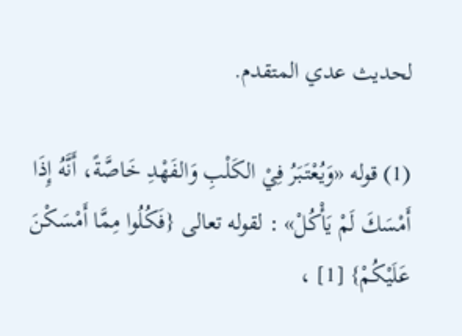لحديث عدي المتقدم.

(1) قوله «وَيُعْتَبَرُ فِيْ الكَلْبِ وَالفَهْدِ خَاصَّةً، أَنَّهُ إِذَا أَمْسَكَ لَمْ يَأْكُلْ» : لقوله تعالى {فَكُلُوا مِمَّا أَمْسَكْنَ عَلَيْكُمْ} [1] ،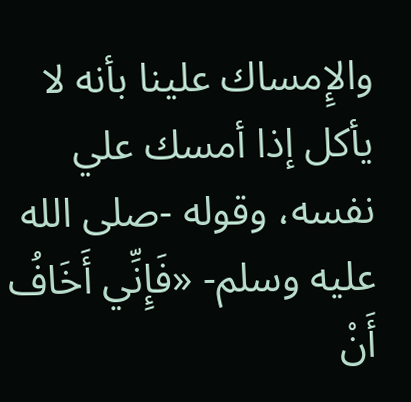والإِمساك علينا بأنه لا يأكل إذا أمسك علي نفسه، وقوله -صلى الله عليه وسلم- «فَإِنِّي أَخَافُ أَنْ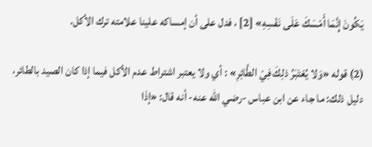يَكُونَ إِنَّمَا أَمْسَكَ عَلَى نَفْسِهِ» [2] ، فدل على أن إمساكه علينا علامته ترك الأكل.

(2) قوله «وَلا يُعْتَبَرُ ذلِكَ فِيْ الطَّائِرِ» : أي ولا يعتبر اشتراط عدم الأكل فيما إذا كان الصيد بالطائر، دليل ذلك: ما جاء عن ابن عباس -رضي الله عنه- أنه قال: «إذَا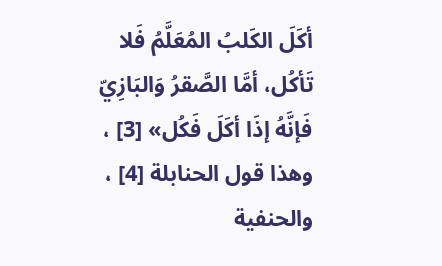أكَلَ الكَلبُ المُعَلَّمُ فَلا تَأكُل، أمَّا الصَّقرُ وَالبَازِيّ فَإنَّهُ إذَا أكَلَ فَكُل» [3] ، وهذا قول الحنابلة [4] ، والحنفية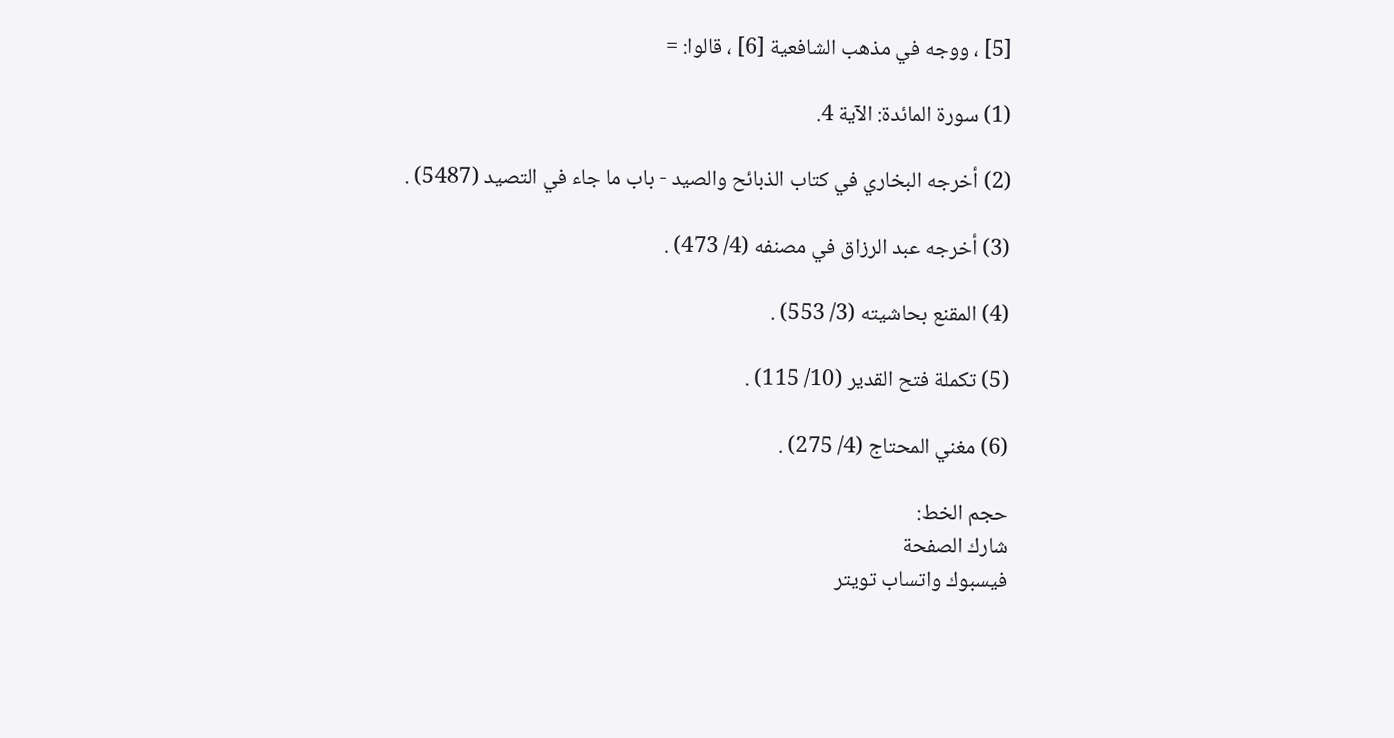[5] ، ووجه في مذهب الشافعية [6] ، قالوا: =

(1) سورة المائدة: الآية 4.

(2) أخرجه البخاري في كتاب الذبائح والصيد - باب ما جاء في التصيد (5487) .

(3) أخرجه عبد الرزاق في مصنفه (4/ 473) .

(4) المقنع بحاشيته (3/ 553) .

(5) تكملة فتح القدير (10/ 115) .

(6) مغني المحتاج (4/ 275) .

حجم الخط:
شارك الصفحة
فيسبوك واتساب تويتر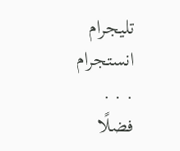تليجرام انستجرام
. . .
فضلًا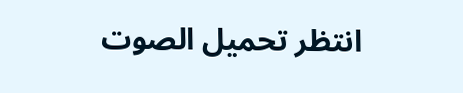انتظر تحميل الصوت